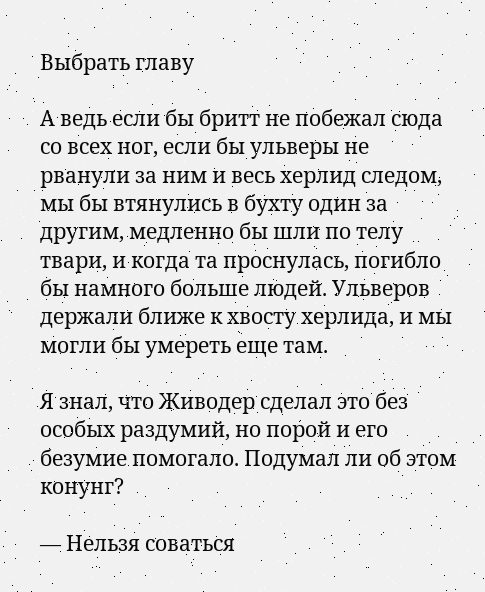Выбрать главу

А ведь если бы бритт не побежал сюда со всех ног, если бы ульверы не рванули за ним и весь херлид следом, мы бы втянулись в бухту один за другим, медленно бы шли по телу твари, и когда та проснулась, погибло бы намного больше людей. Ульверов держали ближе к хвосту херлида, и мы могли бы умереть еще там.

Я знал, что Живодер сделал это без особых раздумий, но порой и его безумие помогало. Подумал ли об этом конунг?

— Нельзя соваться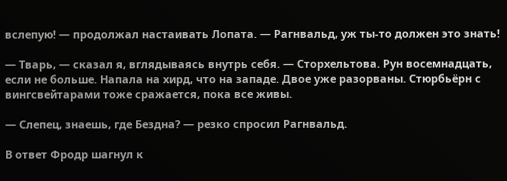вслепую! — продолжал настаивать Лопата. — Рагнвальд, уж ты-то должен это знать!

— Тварь, — сказал я, вглядываясь внутрь себя. — Сторхельтова. Рун восемнадцать, если не больше. Напала на хирд, что на западе. Двое уже разорваны. Стюрбьёрн с вингсвейтарами тоже сражается, пока все живы.

— Слепец, знаешь, где Бездна? — резко спросил Рагнвальд.

В ответ Фродр шагнул к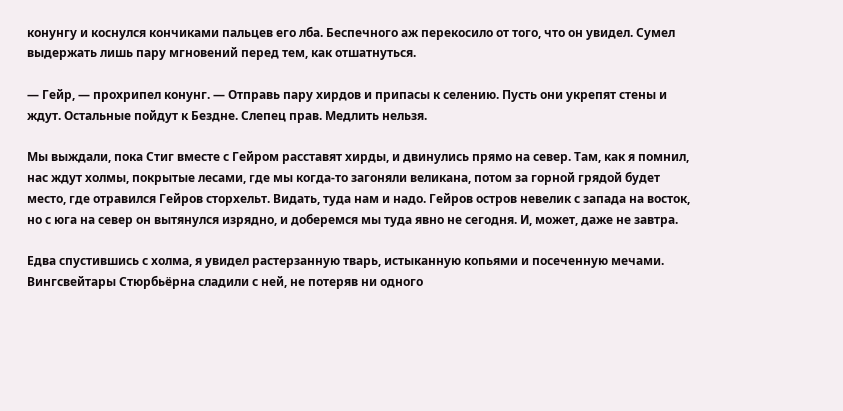конунгу и коснулся кончиками пальцев его лба. Беспечного аж перекосило от того, что он увидел. Сумел выдержать лишь пару мгновений перед тем, как отшатнуться.

— Гейр, — прохрипел конунг. — Отправь пару хирдов и припасы к селению. Пусть они укрепят стены и ждут. Остальные пойдут к Бездне. Слепец прав. Медлить нельзя.

Мы выждали, пока Стиг вместе с Гейром расставят хирды, и двинулись прямо на север. Там, как я помнил, нас ждут холмы, покрытые лесами, где мы когда-то загоняли великана, потом за горной грядой будет место, где отравился Гейров сторхельт. Видать, туда нам и надо. Гейров остров невелик с запада на восток, но с юга на север он вытянулся изрядно, и доберемся мы туда явно не сегодня. И, может, даже не завтра.

Едва спустившись с холма, я увидел растерзанную тварь, истыканную копьями и посеченную мечами. Вингсвейтары Стюрбьёрна сладили с ней, не потеряв ни одного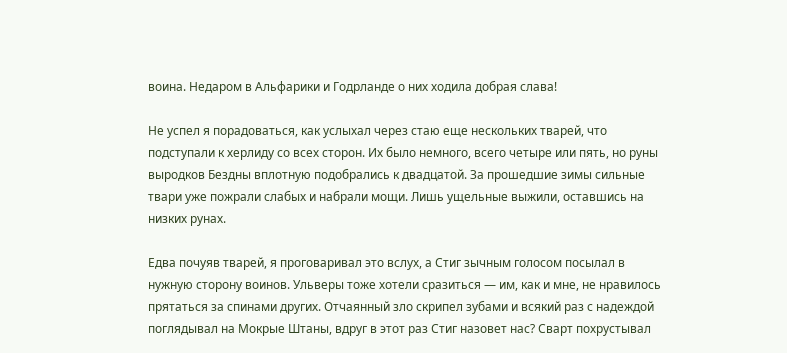воина. Недаром в Альфарики и Годрланде о них ходила добрая слава!

Не успел я порадоваться, как услыхал через стаю еще нескольких тварей, что подступали к херлиду со всех сторон. Их было немного, всего четыре или пять, но руны выродков Бездны вплотную подобрались к двадцатой. За прошедшие зимы сильные твари уже пожрали слабых и набрали мощи. Лишь ущельные выжили, оставшись на низких рунах.

Едва почуяв тварей, я проговаривал это вслух, а Стиг зычным голосом посылал в нужную сторону воинов. Ульверы тоже хотели сразиться — им, как и мне, не нравилось прятаться за спинами других. Отчаянный зло скрипел зубами и всякий раз с надеждой поглядывал на Мокрые Штаны, вдруг в этот раз Стиг назовет нас? Сварт похрустывал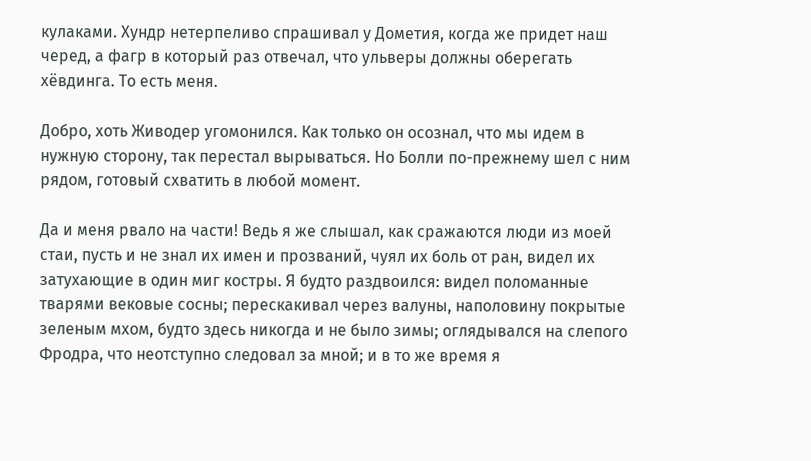кулаками. Хундр нетерпеливо спрашивал у Дометия, когда же придет наш черед, а фагр в который раз отвечал, что ульверы должны оберегать хёвдинга. То есть меня.

Добро, хоть Живодер угомонился. Как только он осознал, что мы идем в нужную сторону, так перестал вырываться. Но Болли по-прежнему шел с ним рядом, готовый схватить в любой момент.

Да и меня рвало на части! Ведь я же слышал, как сражаются люди из моей стаи, пусть и не знал их имен и прозваний, чуял их боль от ран, видел их затухающие в один миг костры. Я будто раздвоился: видел поломанные тварями вековые сосны; перескакивал через валуны, наполовину покрытые зеленым мхом, будто здесь никогда и не было зимы; оглядывался на слепого Фродра, что неотступно следовал за мной; и в то же время я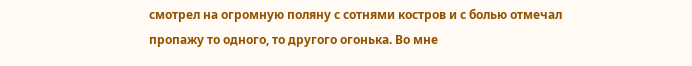смотрел на огромную поляну с сотнями костров и с болью отмечал пропажу то одного, то другого огонька. Во мне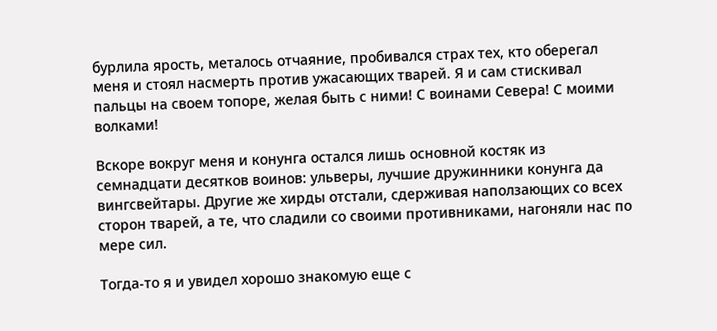бурлила ярость, металось отчаяние, пробивался страх тех, кто оберегал меня и стоял насмерть против ужасающих тварей. Я и сам стискивал пальцы на своем топоре, желая быть с ними! С воинами Севера! С моими волками!

Вскоре вокруг меня и конунга остался лишь основной костяк из семнадцати десятков воинов: ульверы, лучшие дружинники конунга да вингсвейтары. Другие же хирды отстали, сдерживая наползающих со всех сторон тварей, а те, что сладили со своими противниками, нагоняли нас по мере сил.

Тогда-то я и увидел хорошо знакомую еще с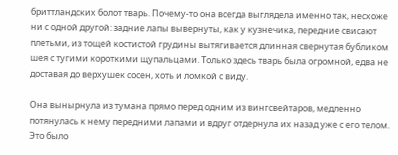бриттландских болот тварь. Почему-то она всегда выглядела именно так, несхоже ни с одной другой: задние лапы вывернуты, как у кузнечика, передние свисают плетьми, из тощей костистой грудины вытягивается длинная свернутая бубликом шея с тугими короткими щупальцами. Только здесь тварь была огромной, едва не доставая до верхушек сосен, хоть и ломкой с виду.

Она вынырнула из тумана прямо перед одним из вингсвейтаров, медленно потянулась к нему передними лапами и вдруг отдернула их назад уже с его телом. Это было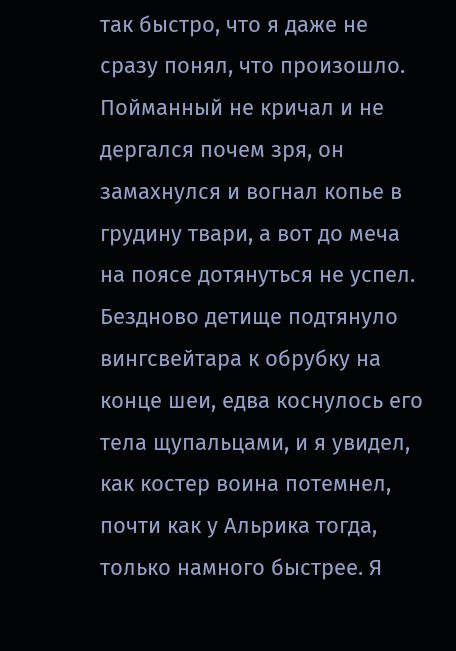так быстро, что я даже не сразу понял, что произошло. Пойманный не кричал и не дергался почем зря, он замахнулся и вогнал копье в грудину твари, а вот до меча на поясе дотянуться не успел. Бездново детище подтянуло вингсвейтара к обрубку на конце шеи, едва коснулось его тела щупальцами, и я увидел, как костер воина потемнел, почти как у Альрика тогда, только намного быстрее. Я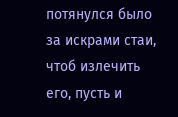потянулся было за искрами стаи, чтоб излечить его, пусть и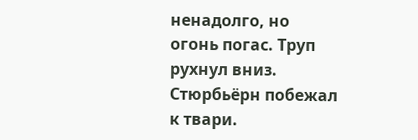ненадолго, но огонь погас. Труп рухнул вниз. Стюрбьёрн побежал к твари.